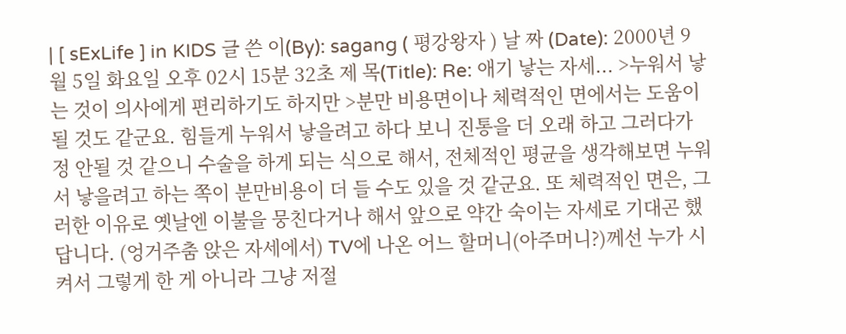| [ sExLife ] in KIDS 글 쓴 이(By): sagang ( 평강왕자 ) 날 짜 (Date): 2000년 9월 5일 화요일 오후 02시 15분 32초 제 목(Title): Re: 애기 낳는 자세... >누워서 낳는 것이 의사에게 편리하기도 하지만 >분만 비용면이나 체력적인 면에서는 도움이 될 것도 같군요. 힘들게 누워서 낳을려고 하다 보니 진통을 더 오래 하고 그러다가 정 안될 것 같으니 수술을 하게 되는 식으로 해서, 전체적인 평균을 생각해보면 누워서 낳을려고 하는 쪽이 분만비용이 더 들 수도 있을 것 같군요. 또 체력적인 면은, 그러한 이유로 옛날엔 이불을 뭉친다거나 해서 앞으로 약간 숙이는 자세로 기대곤 했답니다. (엉거주춤 앉은 자세에서) TV에 나온 어느 할머니(아주머니?)께선 누가 시켜서 그렇게 한 게 아니라 그냥 저절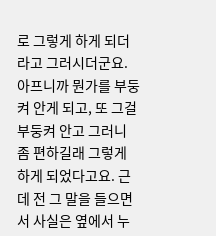로 그렇게 하게 되더라고 그러시더군요. 아프니까 뭔가를 부둥켜 안게 되고, 또 그걸 부둥켜 안고 그러니 좀 편하길래 그렇게 하게 되었다고요. 근데 전 그 말을 들으면서 사실은 옆에서 누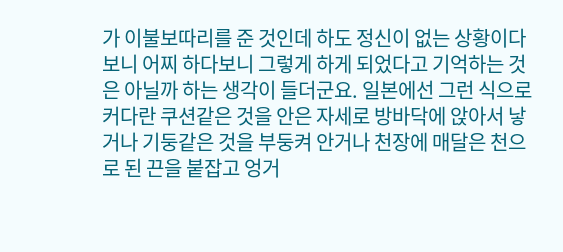가 이불보따리를 준 것인데 하도 정신이 없는 상황이다보니 어찌 하다보니 그렇게 하게 되었다고 기억하는 것은 아닐까 하는 생각이 들더군요. 일본에선 그런 식으로 커다란 쿠션같은 것을 안은 자세로 방바닥에 앉아서 낳거나 기둥같은 것을 부둥켜 안거나 천장에 매달은 천으로 된 끈을 붙잡고 엉거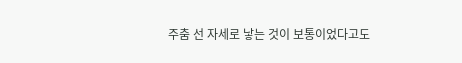주춤 선 자세로 낳는 것이 보통이었다고도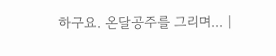하구요. 온달공주를 그리며... |